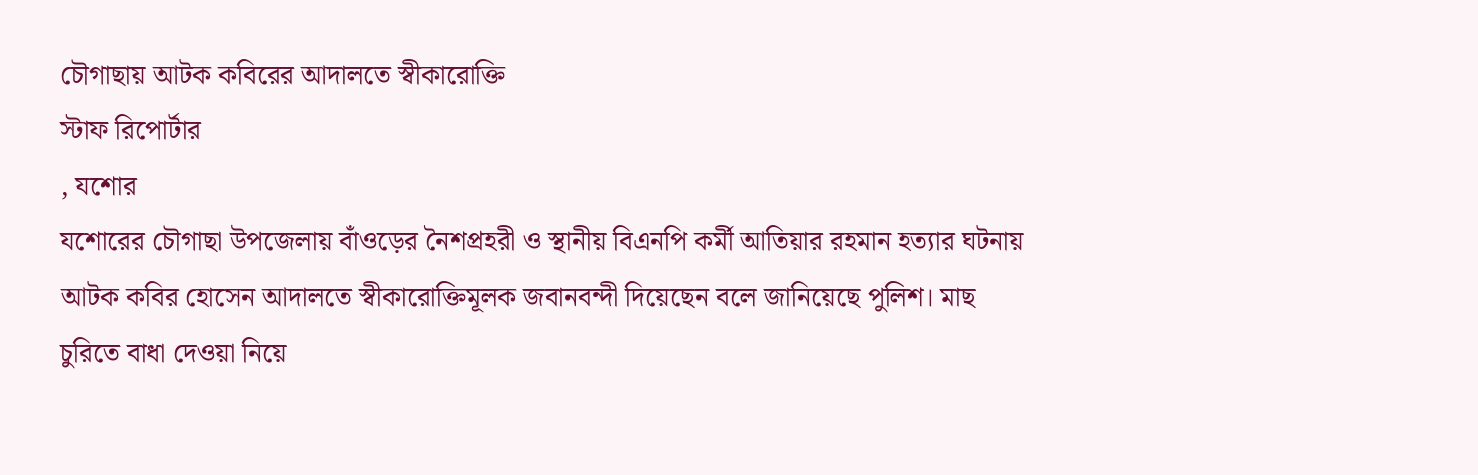চৌগাছায় আটক কবিরের আদালতে স্বীকারোক্তি
স্টাফ রিপোর্টার
, যশোর
যশোরের চৌগাছা উপজেলায় বাঁওড়ের নৈশপ্রহরী ও স্থানীয় বিএনপি কর্মী আতিয়ার রহমান হত্যার ঘটনায় আটক কবির হোসেন আদালতে স্বীকারোক্তিমূলক জবানবন্দী দিয়েছেন বলে জানিয়েছে পুলিশ। মাছ চুরিতে বাধা দেওয়া নিয়ে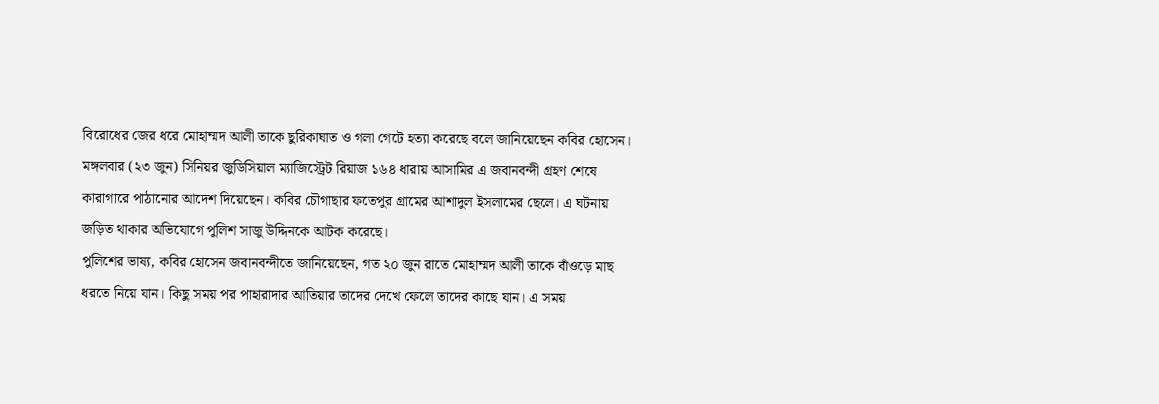বিরোধের জের ধরে মোহাম্মদ আলী তাকে ছুরিকাঘাত ও গলা গেটে হত্যা করেছে বলে জানিয়েছেন কবির হোসেন।
মঙ্গলবার (২৩ জুন) সিনিয়র জুডিসিয়াল ম্যাজিস্ট্রেট রিয়াজ ১৬৪ ধারায় আসামির এ জবানবন্দী গ্রহণ শেষে কারাগারে পাঠানোর আদেশ দিয়েছেন। কবির চৌগাছার ফতেপুর গ্রামের আশাদুল ইসলামের ছেলে। এ ঘটনায় জড়িত থাকার অভিযোগে পুলিশ সাজু উদ্দিনকে আটক করেছে।
পুলিশের ভাষ্য, কবির হোসেন জবানবন্দীতে জানিয়েছেন, গত ২০ জুন রাতে মোহাম্মদ আলী তাকে বাঁওড়ে মাছ ধরতে নিয়ে যান। কিছু সময় পর পাহারাদার আতিয়ার তাদের দেখে ফেলে তাদের কাছে যান। এ সময়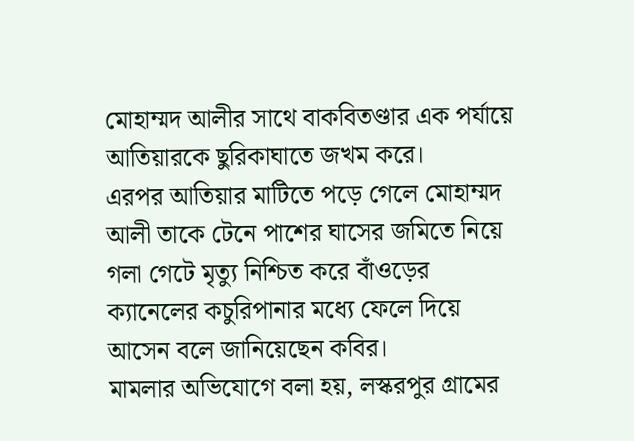মোহাম্মদ আলীর সাথে বাকবিতণ্ডার এক পর্যায়ে আতিয়ারকে ছুরিকাঘাতে জখম করে।
এরপর আতিয়ার মাটিতে পড়ে গেলে মোহাম্মদ আলী তাকে টেনে পাশের ঘাসের জমিতে নিয়ে গলা গেটে মৃত্যু নিশ্চিত করে বাঁওড়ের ক্যানেলের কচুরিপানার মধ্যে ফেলে দিয়ে আসেন বলে জানিয়েছেন কবির।
মামলার অভিযোগে বলা হয়, লস্করপুর গ্রামের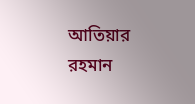আতিয়ার রহমান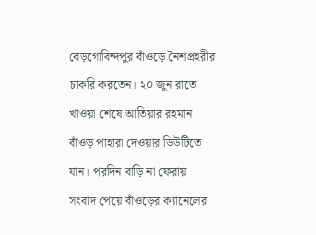বেড়গোবিন্দপুর বাঁওড়ে নৈশপ্রহরীর চাকরি করতেন। ২০ জুন রাতে খাওয়া শেষে আতিয়ার রহমান বাঁওড় পাহারা দেওয়ার ডিউটিতে যান। পরদিন বাড়ি না ফেরায় সংবাদ পেয়ে বাঁওড়ের ক্যানেলের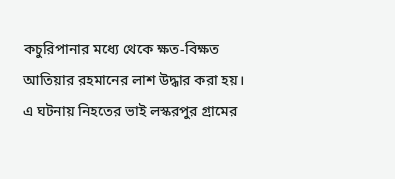কচুরিপানার মধ্যে থেকে ক্ষত-বিক্ষত আতিয়ার রহমানের লাশ উদ্ধার করা হয়।
এ ঘটনায় নিহতের ভাই লস্করপুর গ্রামের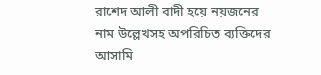রাশেদ আলী বাদী হয়ে নয়জনের নাম উল্লেখসহ অপরিচিত ব্যক্তিদের আসামি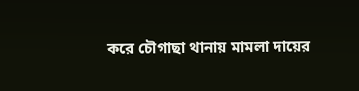করে চৌগাছা থানায় মামলা দায়ের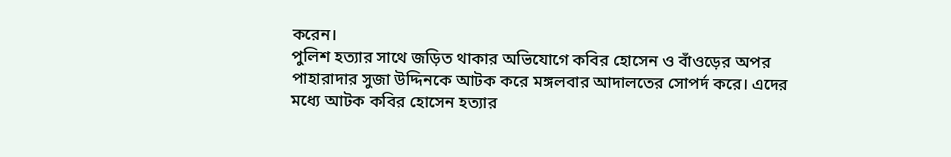করেন।
পুলিশ হত্যার সাথে জড়িত থাকার অভিযোগে কবির হোসেন ও বাঁওড়ের অপর পাহারাদার সুজা উদ্দিনকে আটক করে মঙ্গলবার আদালতের সোপর্দ করে। এদের মধ্যে আটক কবির হোসেন হত্যার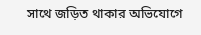সাথে জড়িত থাকার অভিযোগে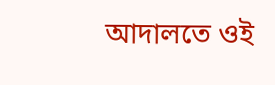আদালতে ওই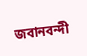জবানবন্দী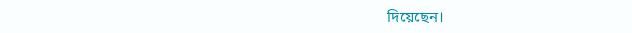দিয়েছেন।